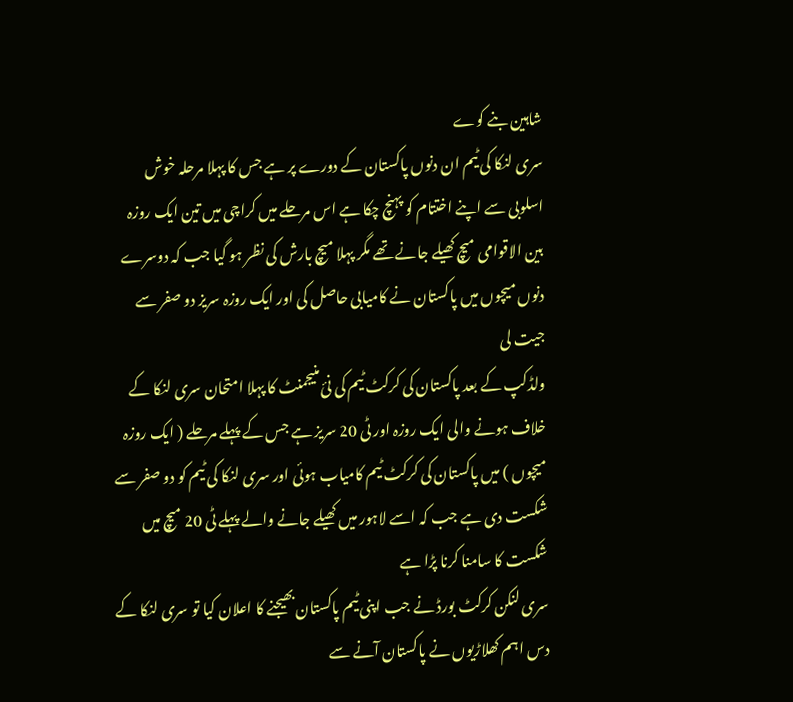شاہین بنے کوے
سری لنکا کی ٹیم ان دنوں پاکستان کے دورے پر ہے جس کا پہلا مرحلہ خوش اسلوبی سے اپنے اختتام کو پہنچ چکا ہے اس مرحلے میں کراچی میں تین ایک روزہ بین الاقوامی میچ کھیلے جانے تھے مگر پہلا میچ بارش کی نظر ہو گیا جب کہ دوسرے دنوں میچوں میں پاکستان نے کامیابی حاصل کی اور ایک روزہ سریز دو صفر سے جیت لی
ولڈکپ کے بعد پاکستان کی کرکٹ ٹیم کی نئ منیجمنٹ کا پہلا امتحان سری لنکا کے خلاف ہونے والی ایک روزہ اور ٹی 20 سریز ہے جس کے پہلے مرحلے ( ایک روزہ میچوں ) میں پاکستان کی کرکٹ ٹیم کامیاب ہوئی اور سری لنکا کی ٹیم کو دو صفر سے شکست دی ہے جب کہ اسے لاہور میں کھیلے جانے والے پہلے ٹی 20 میچ میں شکست کا سامنا کرنا پڑا ہے
سری لنکن کرکٹ بورڈ نے جب اپنی ٹیم پاکستان بھیجنے کا اعلان کیا تو سری لنکا کے دس اہم کھلاڑیوں نے پاکستان آنے سے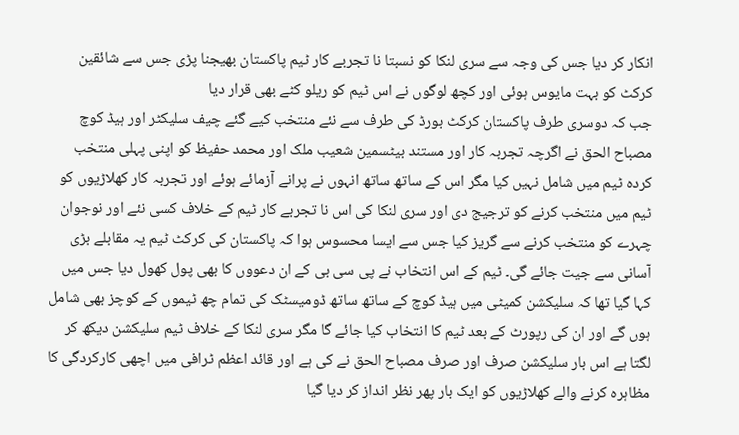انکار کر دیا جس کی وجہ سے سری لنکا کو نسبتا نا تجربے کار ٹیم پاکستان بھیجنا پڑی جس سے شائقین کرکٹ کو بہت مایوس ہوئی اور کچھ لوگوں نے اس ٹیم کو ریلو کٹے بھی قرار دیا
جب کہ دوسری طرف پاکستان کرکٹ بورڈ کی طرف سے نئے منتخب کیے گئے چیف سلیکٹر اور ہیڈ کوچ مصباح الحق نے اگرچہ تجربہ کار اور مستند بیٹسمین شعیب ملک اور محمد حفیظ کو اپنی پہلی منتخب کردہ ٹیم میں شامل نہیں کیا مگر اس کے ساتھ ساتھ انہوں نے پرانے آزمائے ہوئے اور تجربہ کار کھلاڑیوں کو ٹیم میں منتخب کرنے کو ترجیج دی اور سری لنکا کی اس نا تجربے کار ٹیم کے خلاف کسی نئے اور نوجوان چہرے کو منتخب کرنے سے گریز کیا جس سے ایسا محسوس ہوا کہ پاکستان کی کرکٹ ٹیم یہ مقابلے بڑی آسانی سے جیت جائے گی۔ ٹیم کے اس انتخاب نے پی سی بی کے ان دعووں کا بھی پول کھول دیا جس میں کہا گیا تھا کہ سلیکشن کمیٹی میں ہیڈ کوچ کے ساتھ ساتھ ڈومیسٹک کی تمام چھ ٹیموں کے کوچز بھی شامل ہوں گے اور ان کی رپورٹ کے بعد ٹیم کا انتخاب کیا جائے گا مگر سری لنکا کے خلاف ٹیم سلیکشن دیکھ کر لگتا ہے اس بار سلیکشن صرف اور صرف مصباح الحق نے کی ہے اور قائد اعظم ٹرافی میں اچھی کارکردگی کا مظاہرہ کرنے والے کھلاڑیوں کو ایک بار پھر نظر انداز کر دیا گیا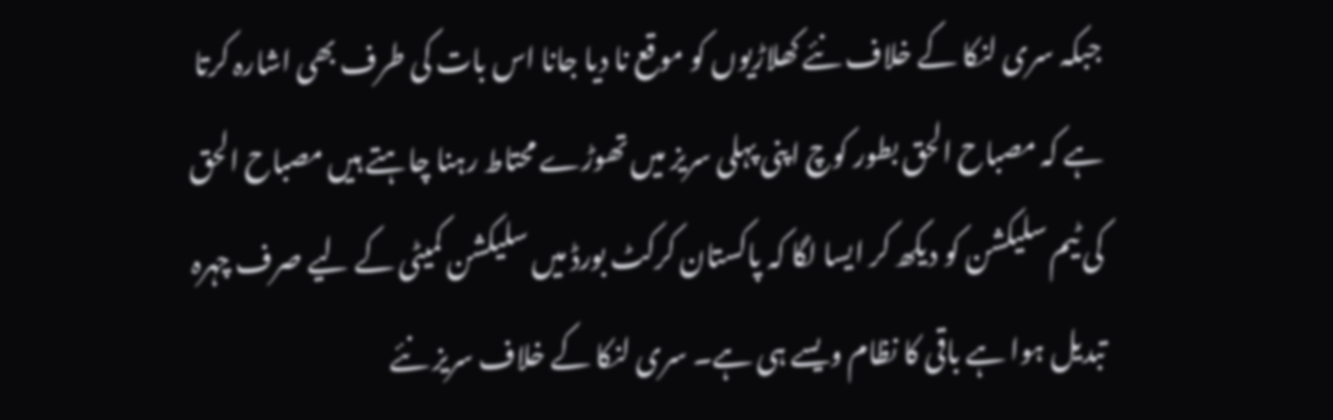جبکہ سری لنکا کے خلاف نئے کھلاڑیوں کو موقع نا دیا جانا اس بات کی طرف بھی اشارہ کرتا ہے کہ مصباح الحق بطور کوچ اپنی پہلی سریز میں تھوڑے محتاط رہنا چاہتے ہیں مصباح الحق کی ٹیم سلیکشن کو دیکھ کر ایسا لگا کہ پاکستان کرکٹ بورڈ میں سلیکشن کمیٹی کے لیے صرف چہرہ تبدیل ہوا ہے باقی کا نظام ویسے ہی ہے۔ سری لنکا کے خلاف سریز نئے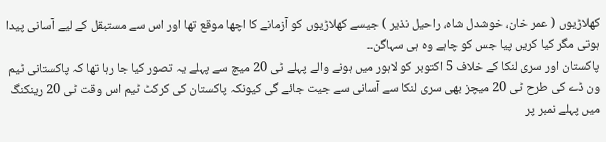کھلاڑیوں ( عمر خان، خوشدل شاہ، راحیل نذیر ) جیسے کھلاڑیوں کو آزمانے کا اچھا موقع تھا اور اس سے مستبقل کے لیے آسانی پیدا ہوتی مگر کیا کریں پیا جس کو چاہے وہ ہی سہاگن۔۔
پاکستان اور سری لنکا کے خلاف 5 اکتوبر کو لاہور میں ہونے والے پہلے ٹی 20 میچ سے پہلے یہ تصور کیا جا رہا تھا کہ پاکستانی ٹیم ون ڈے کی طرح ٹی 20 میچز بھی سری لنکا سے آسانی سے جیت جائے گی کیونکہ پاکستان کی کرکٹ ٹیم اس وقت ٹی 20 رینکنگ میں پہلے نمبر پر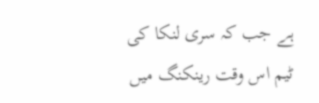ہے جب کہ سری لنکا کی ٹیم اس وقت رینکنگ میں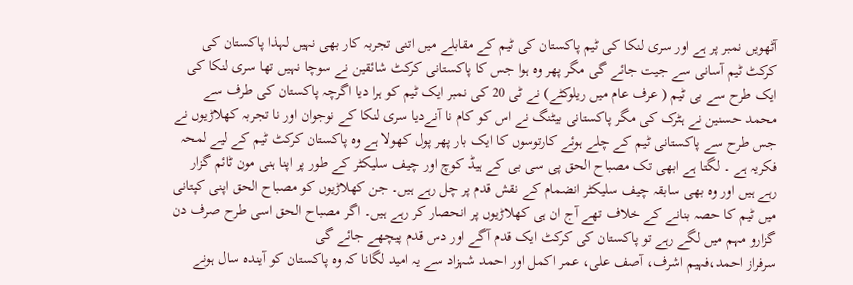آٹھویں نمبر پر ہے اور سری لنکا کی ٹیم پاکستان کی ٹیم کے مقابلے میں اتنی تجربہ کار بھی نہیں لہذا پاکستان کی کرکٹ ٹیم آسانی سے جیت جائے گی مگر پھر وہ ہوا جس کا پاکستانی کرکٹ شائقین نے سوچا نہیں تھا سری لنکا کی ایک طرح سے بی ٹیم ( عرف عام میں ریلوکٹے) نے ٹی 20 کی نمبر ایک ٹیم کو ہرا دیا اگرچہ پاکستان کی طرف سے محمد حسنین نے ہٹرک کی مگر پاکستانی بیٹنگ نے اس کو کام نا آنےدیا سری لنکا کے نوجوان اور نا تجربہ کھلاڑیوں نے جس طرح سے پاکستانی ٹیم کے چلے ہوئے کارتوسوں کا ایک بار پھر پول کھولا ہے وہ پاکستان کرکٹ ٹیم کے لیے لمحہ فکریہ ہے ۔ لگتا ہے ابھی تک مصباح الحق پی سی بی کے ہیڈ کوچ اور چیف سلیکٹر کے طور پر اپنا ہنی مون ٹائم گزار رہے ہیں اور وہ بھی سابقہ چیف سلیکٹر انضمام کے نقش قدم پر چل رہے ہیں۔ جن کھلاڑیوں کو مصباح الحق اپنی کپتانی میں ٹیم کا حصہ بنانے کے خلاف تھے آج ان ہی کھلاڑیوں پر انحصار کر رہے ہیں۔ اگر مصباح الحق اسی طرح صرف دن گزارو مہم میں لگے رہے تو پاکستان کی کرکٹ ایک قدم آگے اور دس قدم پیچھے جائے گی
سرفراز احمد،فہیم اشرف، آصف علی، عمر اکمل اور احمد شہزاد سے یہ امید لگانا کہ وہ پاکستان کو آیندہ سال ہونے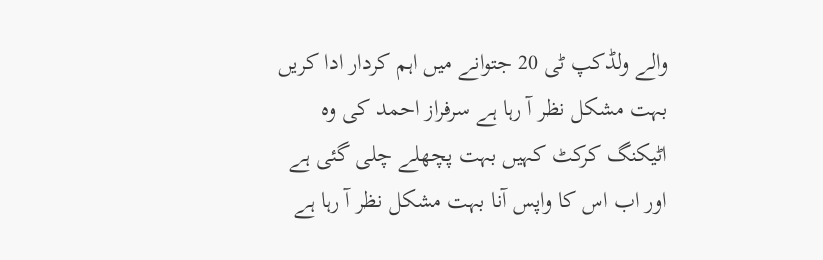والے ولڈکپ ٹی 20 جتوانے میں اہم کردار ادا کریں بہت مشکل نظر آ رہا ہے سرفراز احمد کی وہ اٹیکنگ کرکٹ کہیں بہت پچھلے چلی گئی ہے اور اب اس کا واپس آنا بہت مشکل نظر آ رہا ہے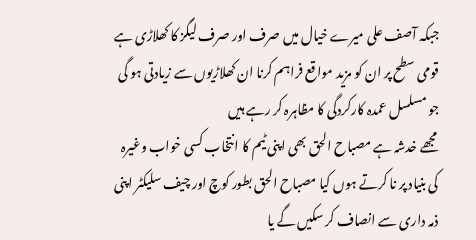جبکہ آصف علی میرے خیال میں صرف اور صرف لیگز کا کھلاڑی ہے قومی سطح پر ان کو مزید مواقع فراہم کرنا ان کھلاڑیوں سے زیادتی ہو گی جو مسلسل عمدہ کارکردگی کا مظاہرہ کر رہے ہیں
مجھے خدشہ ہے مصباح الحق بھی اپنی ٹیم کا انتخاب کسی خواب وغیرہ کی بنیاد پر نا کرتے ہوں کیا مصباح الحق بطور کوچ اور چیف سلیکٹر اپنی ذمہ داری سے انصاف کر سکیں گے یا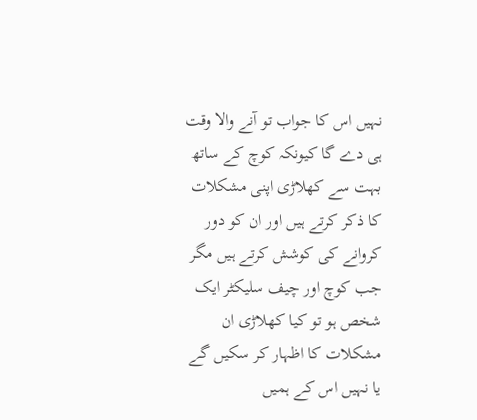نہیں اس کا جواب تو آنے والا وقت ہی دے گا کیونکہ کوچ کے ساتھ بہت سے کھلاڑی اپنی مشکلات کا ذکر کرتے ہیں اور ان کو دور کروانے کی کوشش کرتے ہیں مگر جب کوچ اور چیف سلیکٹر ایک شخص ہو تو کیا کھلاڑی ان مشکلات کا اظہار کر سکیں گے یا نہیں اس کے ہمیں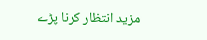مزید انتظار کرنا پڑے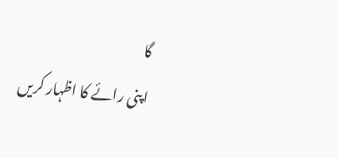گا
اپنی رائے کا اظہار کریں